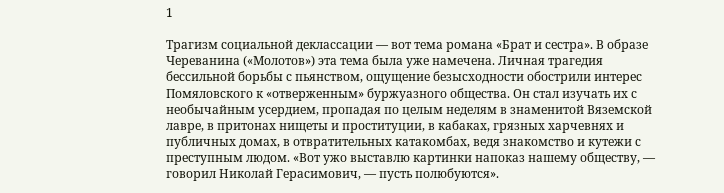1

Трагизм социальной деклассации — вот тема романа «Брат и сестра». В образе Череванина («Молотов») эта тема была уже намечена. Личная трагедия бессильной борьбы с пьянством, ощущение безысходности обострили интерес Помяловского к «отверженным» буржуазного общества. Он стал изучать их с необычайным усердием, пропадая по целым неделям в знаменитой Вяземской лавре, в притонах нищеты и проституции, в кабаках, грязных харчевнях и публичных домах, в отвратительных катакомбах, ведя знакомство и кутежи с преступным людом. «Вот ужо выставлю картинки напоказ нашему обществу, — говорил Николай Герасимович, — пусть полюбуются».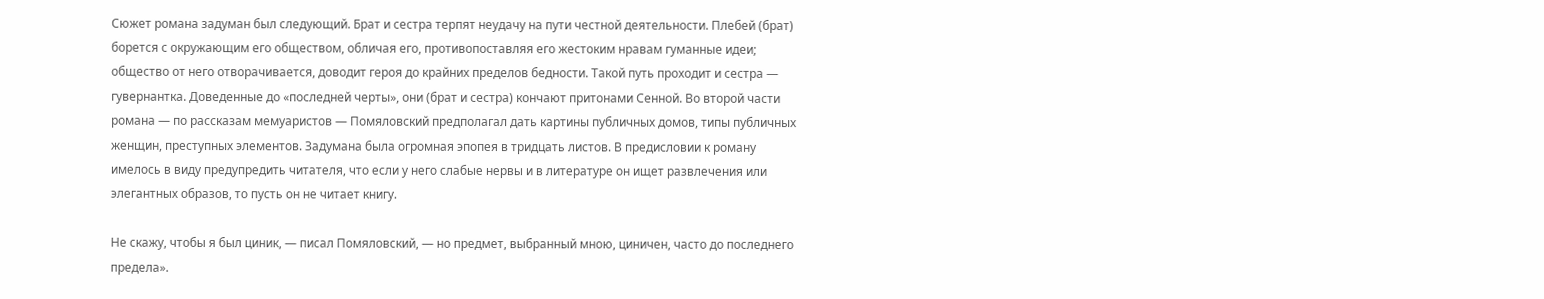Сюжет романа задуман был следующий. Брат и сестра терпят неудачу на пути честной деятельности. Плебей (брат) борется с окружающим его обществом, обличая его, противопоставляя его жестоким нравам гуманные идеи; общество от него отворачивается, доводит героя до крайних пределов бедности. Такой путь проходит и сестра — гувернантка. Доведенные до «последней черты», они (брат и сестра) кончают притонами Сенной. Во второй части романа — по рассказам мемуаристов — Помяловский предполагал дать картины публичных домов, типы публичных женщин, преступных элементов. Задумана была огромная эпопея в тридцать листов. В предисловии к роману имелось в виду предупредить читателя, что если у него слабые нервы и в литературе он ищет развлечения или элегантных образов, то пусть он не читает книгу.

Не скажу, чтобы я был циник, — писал Помяловский, — но предмет, выбранный мною, циничен, часто до последнего предела».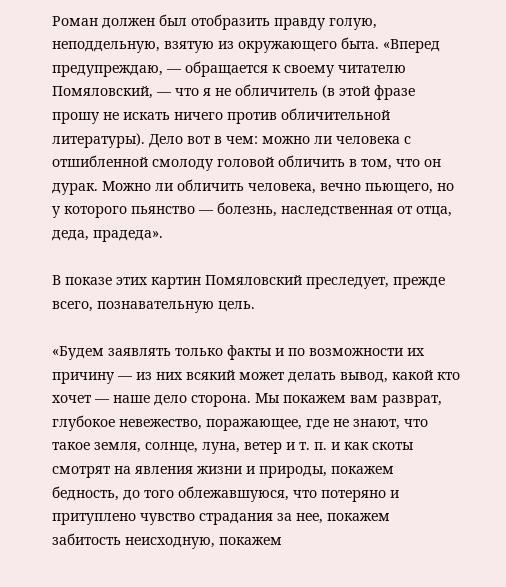Роман должен был отобразить правду голую, неподдельную, взятую из окружающего быта. «Вперед предупреждаю, — обращается к своему читателю Помяловский, — что я не обличитель (в этой фразе прошу не искать ничего против обличительной литературы). Дело вот в чем: можно ли человека с отшибленной смолоду головой обличить в том, что он дурак. Можно ли обличить человека, вечно пьющего, но у которого пьянство — болезнь, наследственная от отца, деда, прадеда».

В показе этих картин Помяловский преследует, прежде всего, познавательную цель.

«Будем заявлять только факты и по возможности их причину — из них всякий может делать вывод, какой кто хочет — наше дело сторона. Мы покажем вам разврат, глубокое невежество, поражающее, где не знают, что такое земля, солнце, луна, ветер и т. п. и как скоты смотрят на явления жизни и природы, покажем бедность, до того облежавшуюся, что потеряно и притуплено чувство страдания за нее, покажем забитость неисходную, покажем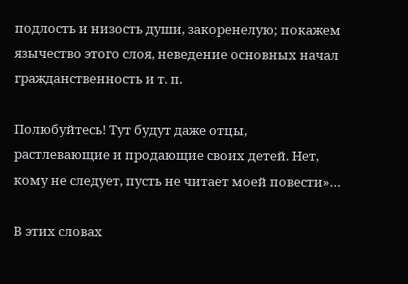подлость и низость души, закоренелую; покажем язычество этого слоя, неведение основных начал гражданственность и т. п.

Полюбуйтесь! Тут будут даже отцы, растлевающие и продающие своих детей. Нет, кому не следует, пусть не читает моей повести»…

В этих словах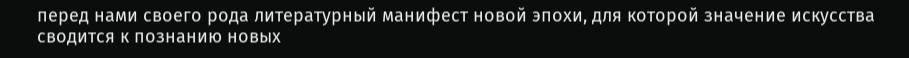перед нами своего рода литературный манифест новой эпохи, для которой значение искусства сводится к познанию новых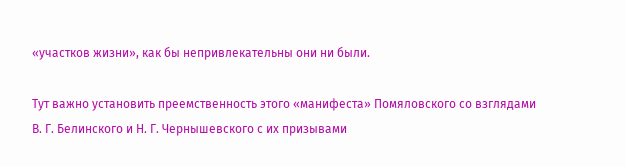«участков жизни», как бы непривлекательны они ни были.

Тут важно установить преемственность этого «манифеста» Помяловского со взглядами В. Г. Белинского и Н. Г. Чернышевского с их призывами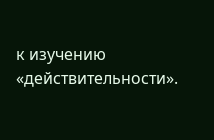к изучению «действительности».